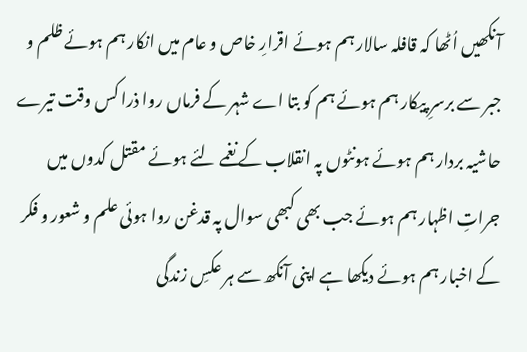آنکھیں اُٹھا کہ قافلہ سالار ہم ہوئے اقرارِ خاص و عام میں انکار ہم ہوئے ظلم و جبر سے برسرِ پیکار ہم ہوئے ہم کو بتا اے شہر کے فرماں روا ذرا کس وقت تیرے حاشیہ بردار ہم ہوئے ہونٹوں پہ انقلاب کے نغمے لئے ہوئے مقتل کدوں میں جراتِ اظہار ہم ہوئے جب بھی کبھی سوال پہ قدغن روا ہوئی علم و شعور و فکر کے اخبار ہم ہوئے دیکھا ہے اپنی آنکھ سے ہر عکسِ زندگی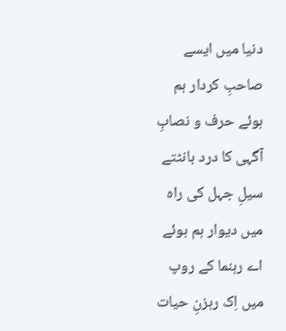دنیا میں ایسے صاحبِ کردار ہم ہوئے حرف و نصابِ آگہی کا درد بانٹتے سیلِ جہل کی راہ میں دیوار ہم ہوئے اے رہنما کے روپ میں اِک رہزنِ حیات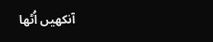آنکھیں اُٹھا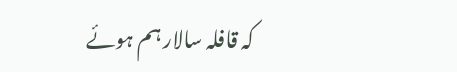کہ قافلہ سالار ہم ہوئے